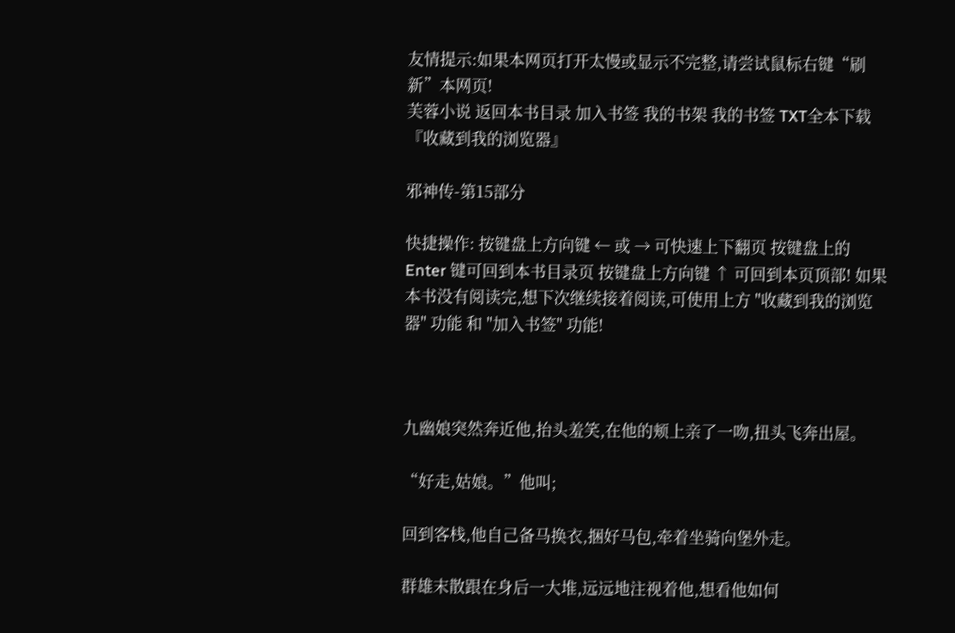友情提示:如果本网页打开太慢或显示不完整,请尝试鼠标右键“刷新”本网页!
芙蓉小说 返回本书目录 加入书签 我的书架 我的书签 TXT全本下载 『收藏到我的浏览器』

邪神传-第15部分

快捷操作: 按键盘上方向键 ← 或 → 可快速上下翻页 按键盘上的 Enter 键可回到本书目录页 按键盘上方向键 ↑ 可回到本页顶部! 如果本书没有阅读完,想下次继续接着阅读,可使用上方 "收藏到我的浏览器" 功能 和 "加入书签" 功能!



九幽娘突然奔近他,抬头羞笑,在他的颊上亲了一吻,扭头飞奔出屋。

“好走,姑娘。”他叫;

回到客栈,他自己备马换衣,捆好马包,牵着坐骑向堡外走。

群雄末散跟在身后一大堆,远远地注视着他,想看他如何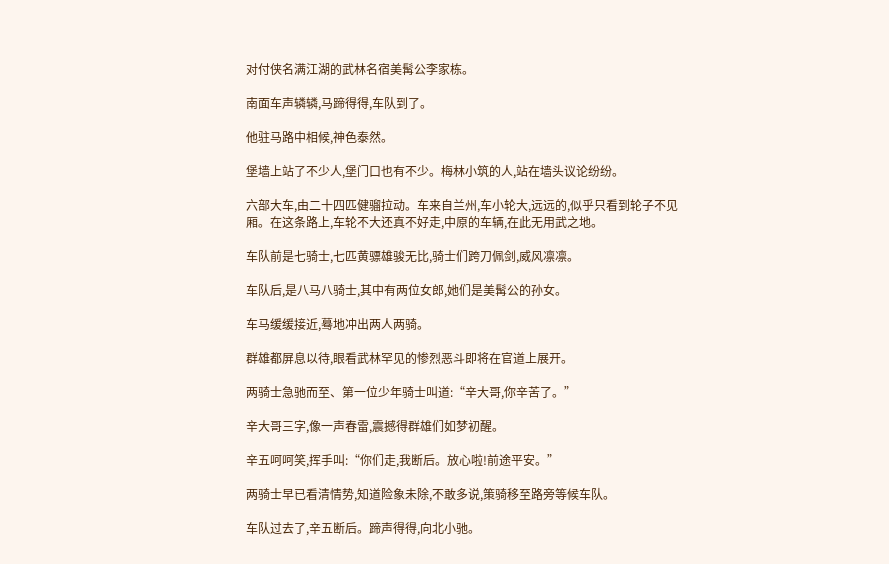对付侠名满江湖的武林名宿美髯公李家栋。

南面车声辚辚,马蹄得得,车队到了。

他驻马路中相候,神色泰然。

堡墙上站了不少人,堡门口也有不少。梅林小筑的人,站在墙头议论纷纷。

六部大车,由二十四匹健骝拉动。车来自兰州,车小轮大,远远的,似乎只看到轮子不见厢。在这条路上,车轮不大还真不好走,中原的车辆,在此无用武之地。

车队前是七骑士,七匹黄骠雄骏无比,骑士们跨刀佩剑,威风凛凛。

车队后,是八马八骑士,其中有两位女郎,她们是美髯公的孙女。

车马缓缓接近,蓦地冲出两人两骑。

群雄都屏息以待,眼看武林罕见的惨烈恶斗即将在官道上展开。

两骑士急驰而至、第一位少年骑士叫道:“辛大哥,你辛苦了。”

辛大哥三字,像一声春雷,震撼得群雄们如梦初醒。

辛五呵呵笑,挥手叫:“你们走,我断后。放心啦!前途平安。”

两骑士早已看清情势,知道险象未除,不敢多说,策骑移至路旁等候车队。

车队过去了,辛五断后。蹄声得得,向北小驰。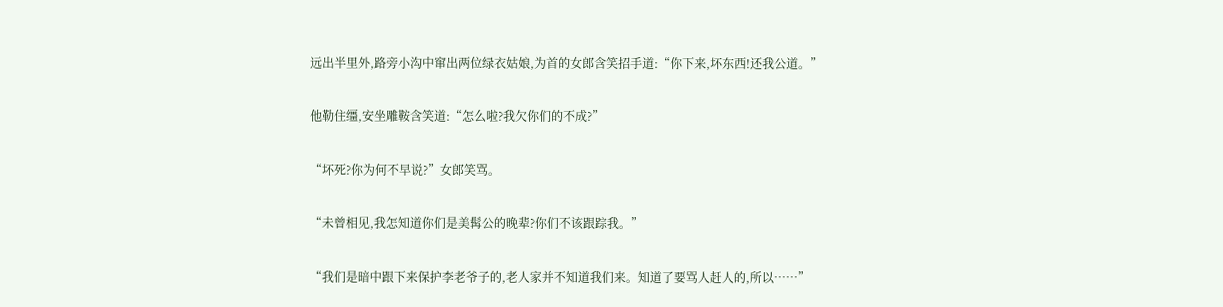远出半里外,路旁小沟中窜出两位绿衣姑娘,为首的女郎含笑招手道:“你下来,坏东西!还我公道。”

他勒住缰,安坐雕鞍含笑道:“怎么啦?我欠你们的不成?”

“坏死?你为何不早说?”女郎笑骂。

“未曾相见,我怎知道你们是美髯公的晚辈?你们不该跟踪我。”

“我们是暗中跟下来保护李老爷子的,老人家并不知道我们来。知道了要骂人赶人的,所以……”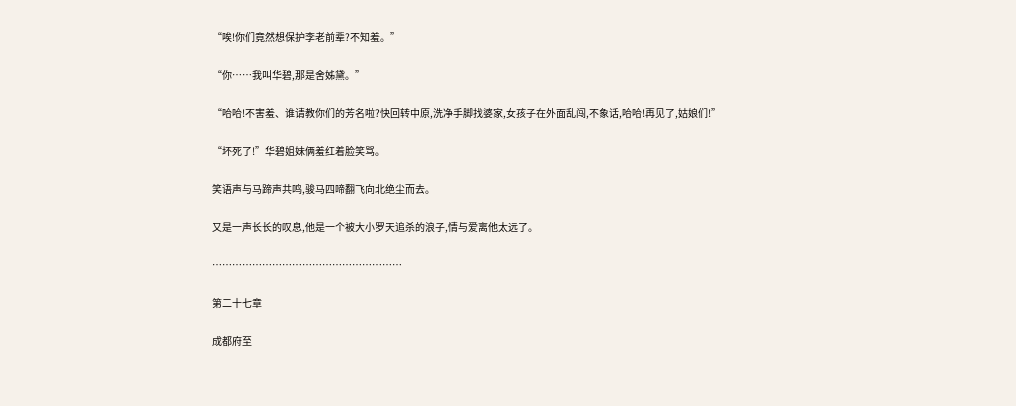“唉!你们竟然想保护李老前辈?不知羞。”

“你……我叫华碧,那是舍姊黛。”

“哈哈!不害羞、谁请教你们的芳名啦?快回转中原,洗净手脚找婆家,女孩子在外面乱闯,不象话,哈哈!再见了,姑娘们!”

“坏死了!”华碧姐妹俩羞红着脸笑骂。

笑语声与马蹄声共鸣,骏马四啼翻飞向北绝尘而去。

又是一声长长的叹息,他是一个被大小罗天追杀的浪子,情与爱离他太远了。

…………………………………………………

第二十七章

成都府至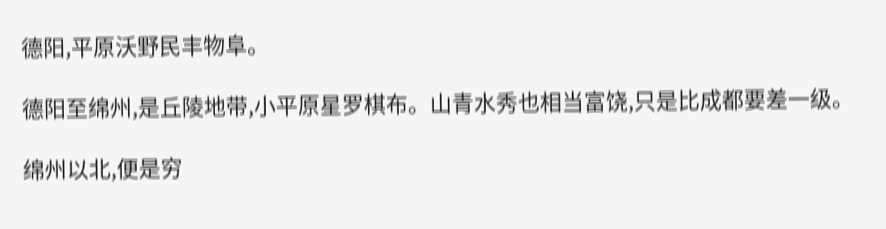德阳,平原沃野民丰物阜。

德阳至绵州,是丘陵地带,小平原星罗棋布。山青水秀也相当富饶,只是比成都要差一级。

绵州以北,便是穷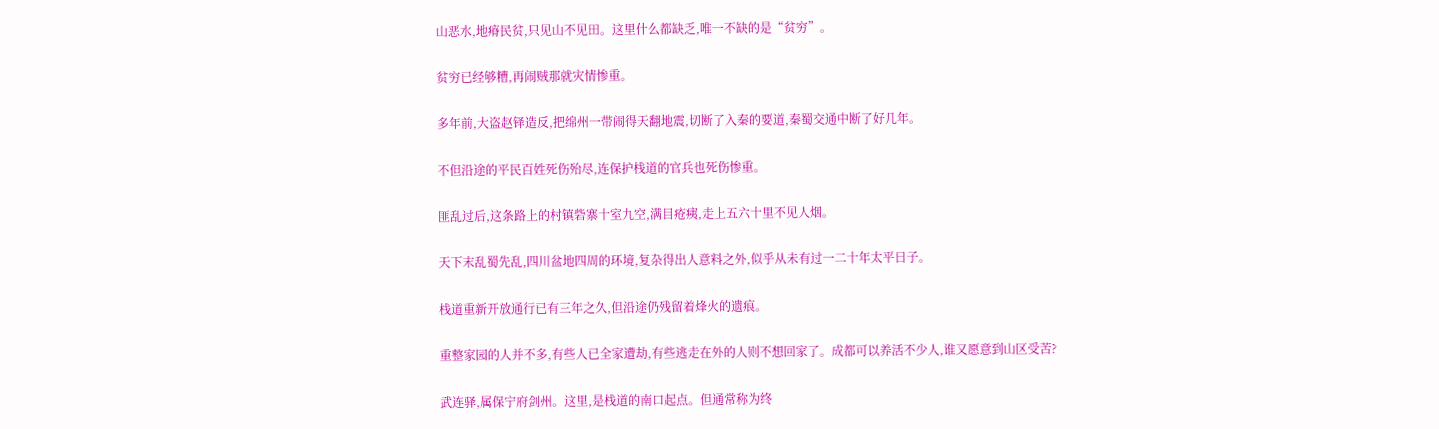山恶水,地瘠民贫,只见山不见田。这里什么都缺乏,唯一不缺的是“贫穷”。

贫穷已经够糟,再闹贼那就灾情惨重。

多年前,大盗赵铎造反,把绵州一带闹得天翻地震,切断了入秦的要道,秦蜀交通中断了好几年。

不但沿途的平民百姓死伤殆尽,连保护栈道的官兵也死伤惨重。

匪乱过后,这条路上的村镇砦寨十室九空,满目疮痍,走上五六十里不见人烟。

天下末乱蜀先乱,四川盆地四周的环境,复杂得出人意料之外,似乎从未有过一二十年太平日子。

栈道重新开放通行已有三年之久,但沿途仍残留着烽火的遗痕。

重整家园的人并不多,有些人已全家遭劫,有些逃走在外的人则不想回家了。成都可以养活不少人,谁又愿意到山区受苦?

武连驿,属保宁府剑州。这里,是栈道的南口起点。但通常称为终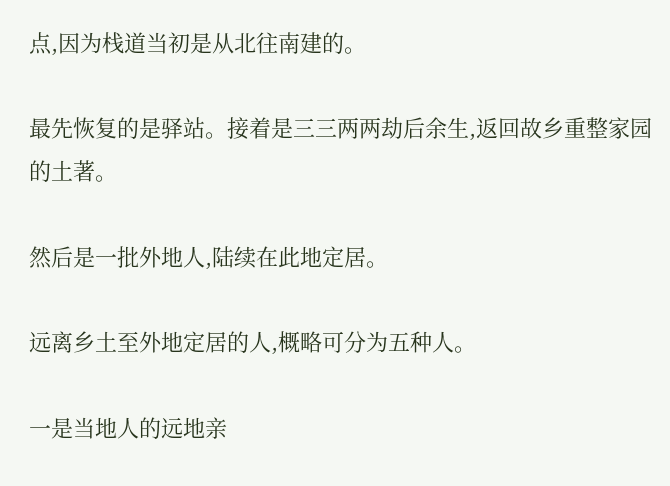点,因为栈道当初是从北往南建的。

最先恢复的是驿站。接着是三三两两劫后余生,返回故乡重整家园的土著。

然后是一批外地人,陆续在此地定居。

远离乡土至外地定居的人,概略可分为五种人。

一是当地人的远地亲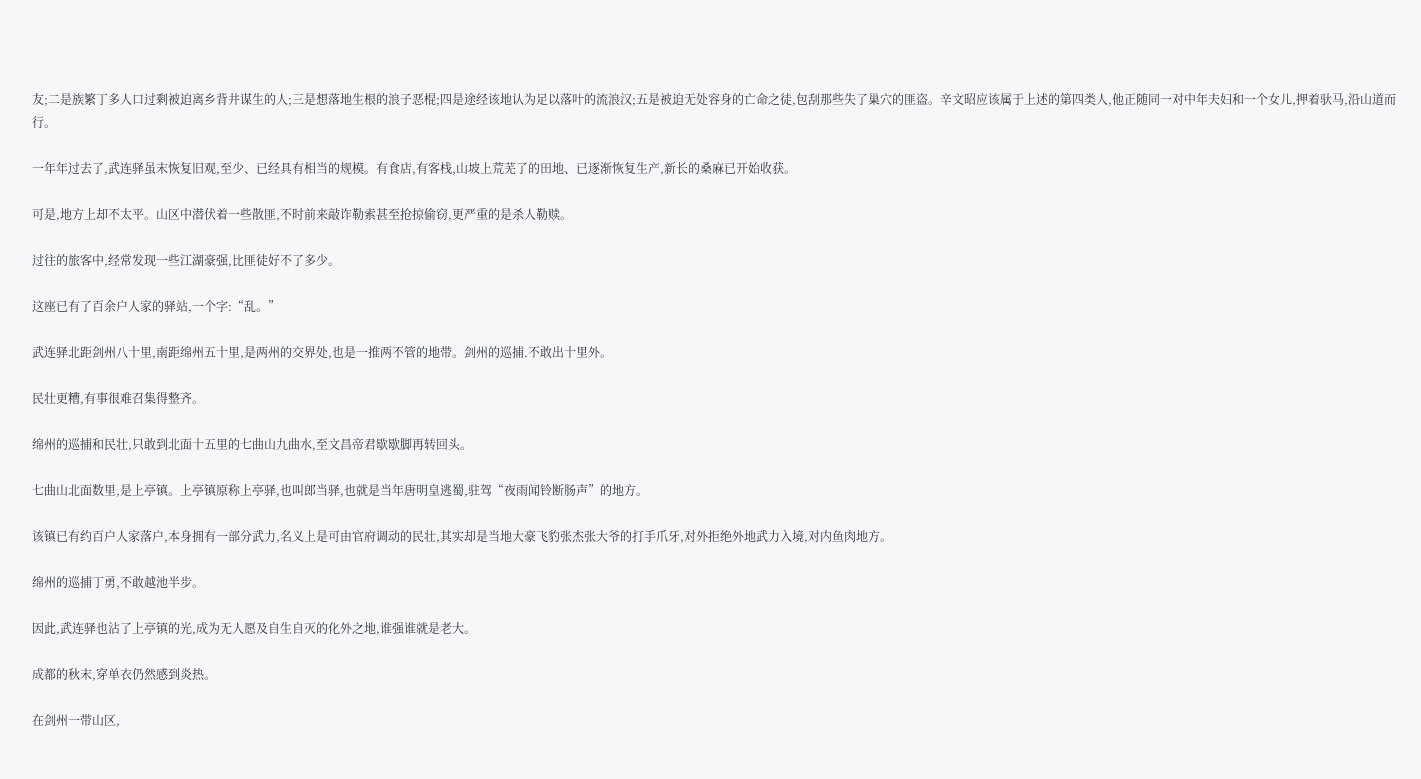友;二是族繁丁多人口过剩被迫离乡背井谋生的人;三是想落地生根的浪子恶棍;四是途经该地认为足以落叶的流浪汉;五是被迫无处容身的亡命之徒,包刮那些失了巢穴的匪盗。辛文昭应该属于上述的第四类人,他正随同一对中年夫妇和一个女儿,押着驮马,沿山道而行。

一年年过去了,武连驿虽末恢复旧观,至少、已经具有相当的规模。有食店,有客栈,山坡上荒芜了的田地、已逐渐恢复生产,新长的桑麻已开始收获。

可是,地方上却不太平。山区中潜伏着一些散匪,不时前来敲诈勒索甚至抢掠偷窃,更严重的是杀人勒赎。

过往的旅客中,经常发现一些江湖豪强,比匪徒好不了多少。

这座已有了百余户人家的驿站,一个字:“乱。”

武连驿北距剑州八十里,南距绵州五十里,是两州的交界处,也是一推两不管的地带。剑州的巡捕.不敢出十里外。

民壮更糟,有事很难召集得整齐。

绵州的巡捕和民壮,只敢到北面十五里的七曲山九曲水,至文昌帝君歇歇脚再转回头。

七曲山北面数里,是上亭镇。上亭镇原称上亭驿,也叫郎当驿,也就是当年唐明皇逃蜀,驻驾“夜雨闻铃断肠声”的地方。

该镇已有约百户人家落户,本身拥有一部分武力,名义上是可由官府调动的民壮,其实却是当地大豪飞豹张杰张大爷的打手爪牙,对外拒绝外地武力入境,对内鱼肉地方。

绵州的巡捕丁勇,不敢越池半步。

因此,武连驿也沾了上亭镇的光,成为无人愿及自生自灭的化外之地,谁强谁就是老大。

成都的秋末,穿单衣仍然感到炎热。

在剑州一带山区,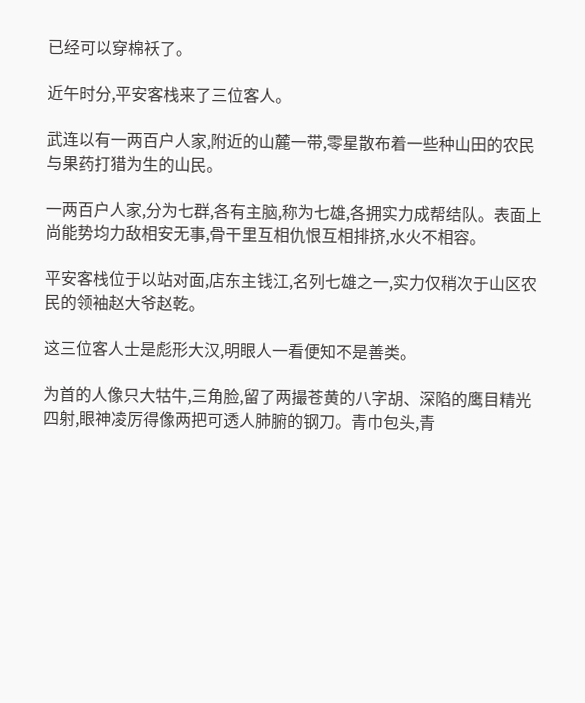已经可以穿棉袄了。

近午时分,平安客栈来了三位客人。

武连以有一两百户人家,附近的山麓一带,零星散布着一些种山田的农民与果药打猎为生的山民。

一两百户人家,分为七群,各有主脑,称为七雄,各拥实力成帮结队。表面上尚能势均力敌相安无事,骨干里互相仇恨互相排挤,水火不相容。

平安客栈位于以站对面,店东主钱江,名列七雄之一,实力仅稍次于山区农民的领袖赵大爷赵乾。

这三位客人士是彪形大汉,明眼人一看便知不是善类。

为首的人像只大牯牛,三角脸,留了两撮苍黄的八字胡、深陷的鹰目精光四射,眼神凌厉得像两把可透人肺腑的钢刀。青巾包头,青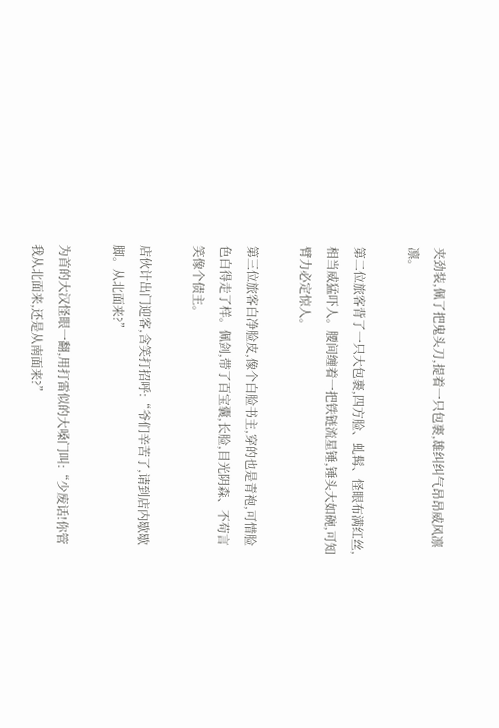夹劲装,佩了把鬼头刀,提着一只包裹,雄纠纠气昂昂威风凛凛。

第二位旅客背了一只大包裹,四方脸、虬髯、怪眼布满红丝,相当威猛吓人。腰间缠着一把铁链流星锤,锤头大如碗,可知臂力必定惊人。

第三位旅客白净脸皮,像个白脸书主,穿的也是青袍,可惜脸色白得走了样。佩剑,带了百宝囊,长脸,目光阴森、不苟言笑像个债主。

店伙计出门迎客,含笑打招呼:“爷们辛苦了,请到店内歇歇脚。从北面来?”

为首的大汉怪眼一翻,用打雷似的大嗓门叫:“少废话!你管我从北面来,还是从南面来?”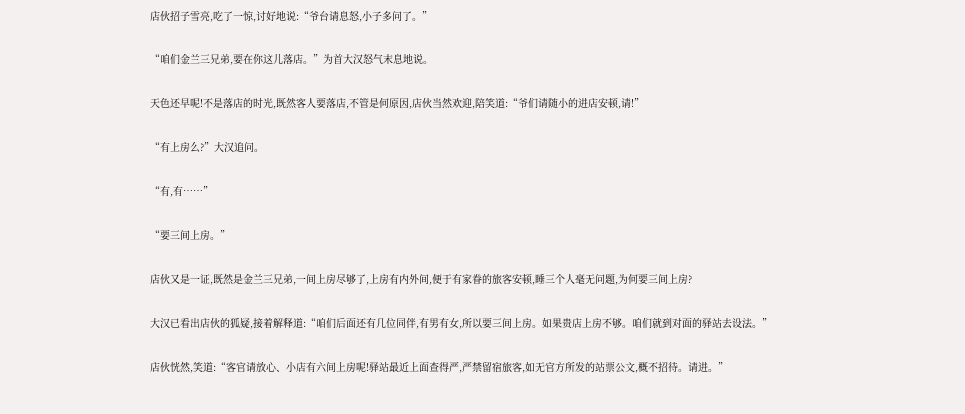店伙招子雪亮,吃了一惊,讨好地说:“爷台请息怒,小子多问了。”

“咱们金兰三兄弟,要在你这儿落店。”为首大汉怒气末息地说。

天色还早呢!不是落店的时光,既然客人要落店,不管是何原因,店伙当然欢迎,陪笑道:“爷们请随小的进店安顿,请!”

“有上房么?”大汉追问。

“有,有……”

“要三间上房。”

店伙又是一证,既然是金兰三兄弟,一间上房尽够了,上房有内外间,便于有家眷的旅客安顿,睡三个人毫无问题,为何要三间上房?

大汉已看出店伙的狐疑,接着解释道:“咱们后面还有几位同伴,有男有女,所以要三间上房。如果贵店上房不够。咱们就到对面的驿站去设法。”

店伙恍然,笑道:“客官请放心、小店有六间上房呢!驿站最近上面查得严,严禁留宿旅客,如无官方所发的站票公文,概不招待。请进。”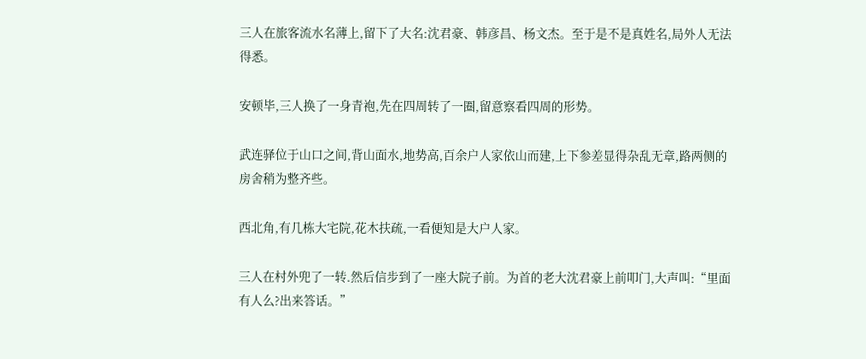三人在旅客流水名薄上,留下了大名:沈君豪、韩彦昌、杨文杰。至于是不是真姓名,局外人无法得悉。

安顿毕,三人换了一身青袍,先在四周转了一圈,留意察看四周的形势。

武连驿位于山口之间,背山面水,地势高,百余户人家依山而建,上下参差显得杂乱无章,路两侧的房舍稍为整齐些。

西北角,有几栋大宅院,花木扶疏,一看便知是大户人家。

三人在村外兜了一转.然后信步到了一座大院子前。为首的老大沈君豪上前叩门,大声叫:“里面有人么?出来答话。”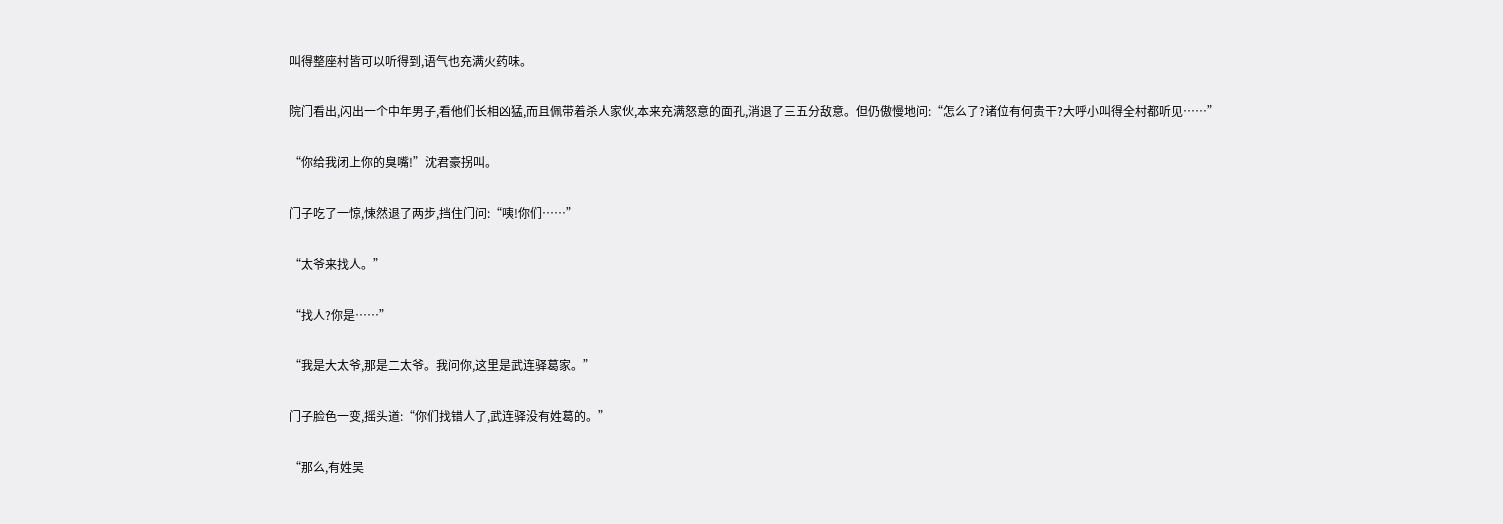叫得整座村皆可以听得到,语气也充满火药味。

院门看出,闪出一个中年男子,看他们长相凶猛,而且佩带着杀人家伙,本来充满怒意的面孔,消退了三五分敌意。但仍傲慢地问:“怎么了?诸位有何贵干?大呼小叫得全村都听见……”

“你给我闭上你的臭嘴!”沈君豪拐叫。

门子吃了一惊,悚然退了两步,挡住门问:“咦!你们……”

“太爷来找人。”

“找人?你是……”

“我是大太爷,那是二太爷。我问你,这里是武连驿葛家。”

门子脸色一变,摇头道:“你们找错人了,武连驿没有姓葛的。”

“那么,有姓吴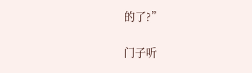的了?”

门子听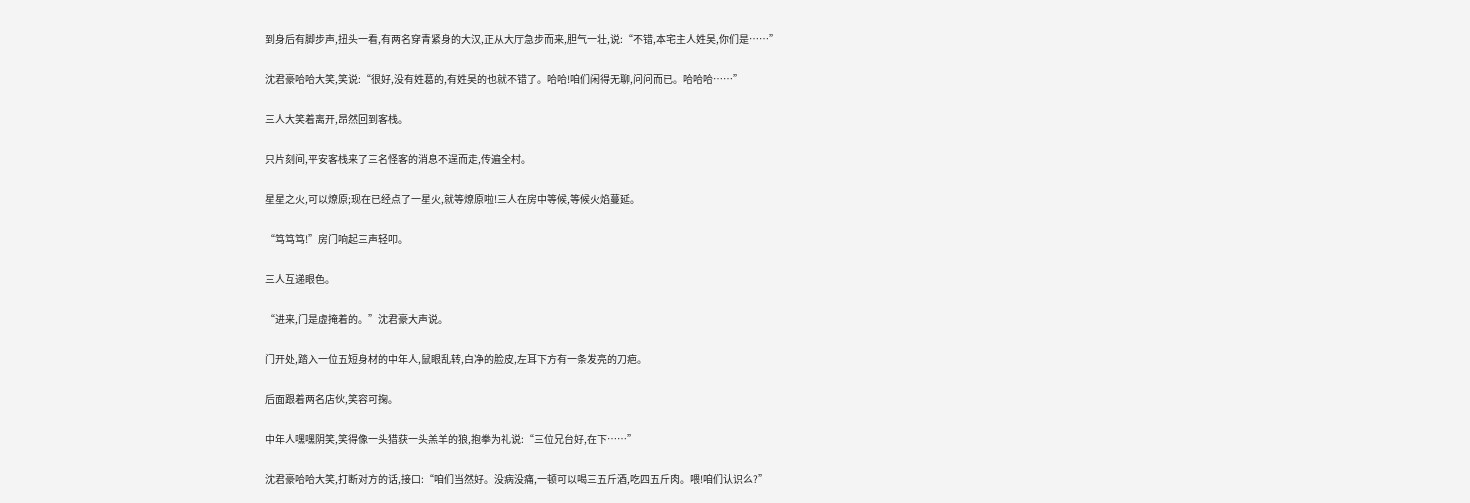到身后有脚步声,扭头一看,有两名穿青紧身的大汉,正从大厅急步而来,胆气一壮,说:“不错,本宅主人姓吴,你们是……”

沈君豪哈哈大笑,笑说:“很好,没有姓葛的,有姓吴的也就不错了。哈哈!咱们闲得无聊,问问而已。哈哈哈……”

三人大笑着离开,昂然回到客栈。

只片刻间,平安客栈来了三名怪客的消息不逞而走,传遍全村。

星星之火,可以燎原;现在已经点了一星火,就等燎原啦!三人在房中等候,等候火焰蔓延。

“笃笃笃!”房门响起三声轻叩。

三人互递眼色。

“进来,门是虚掩着的。”沈君豪大声说。

门开处,踏入一位五短身材的中年人,鼠眼乱转,白净的脸皮,左耳下方有一条发亮的刀疤。

后面跟着两名店伙,笑容可掬。

中年人嘿嘿阴笑,笑得像一头猎获一头羔羊的狼,抱拳为礼说:“三位兄台好,在下……”

沈君豪哈哈大笑,打断对方的话,接口:“咱们当然好。没病没痛,一顿可以喝三五斤酒,吃四五斤肉。喂!咱们认识么?”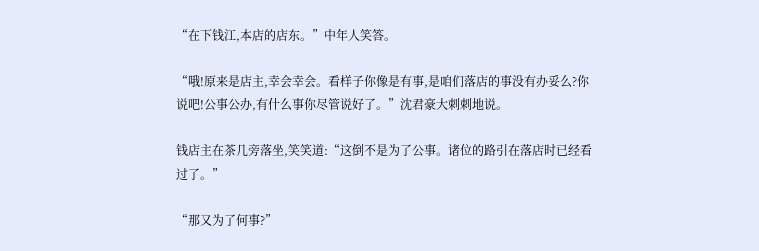“在下钱江,本店的店东。”中年人笑答。

“哦!原来是店主,幸会幸会。看样子你像是有事,是咱们落店的事没有办妥么?你说吧!公事公办,有什么事你尽管说好了。”沈君豪大刺刺地说。

钱店主在茶几旁落坐,笑笑道:“这倒不是为了公事。诸位的路引在落店时已经看过了。”

“那又为了何事?”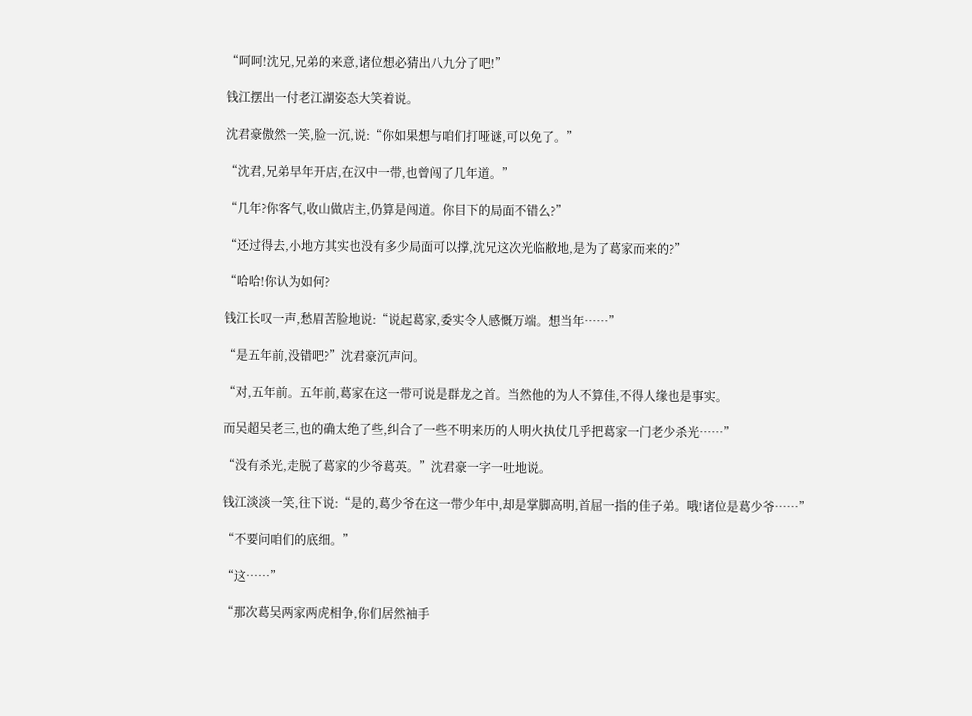“呵呵!沈兄,兄弟的来意,诸位想必猜出八九分了吧!”

钱江摆出一付老江湖姿态大笑着说。

沈君豪傲然一笑,脸一沉,说:“你如果想与咱们打哑谜,可以免了。”

“沈君,兄弟早年开店,在汉中一带,也曾闯了几年道。”

“几年?你客气,收山做店主,仍算是闯道。你目下的局面不错么?”

“还过得去,小地方其实也没有多少局面可以撑,沈兄这次光临敝地,是为了葛家而来的?”

“哈哈!你认为如何?

钱江长叹一声,愁眉苦脸地说:“说起葛家,委实令人感慨万端。想当年……”

“是五年前,没错吧?”沈君豪沉声问。

“对,五年前。五年前,葛家在这一带可说是群龙之首。当然他的为人不算佳,不得人缘也是事实。

而吴超吴老三,也的确太绝了些,纠合了一些不明来历的人明火执仗几乎把葛家一门老少杀光……”

“没有杀光,走脱了葛家的少爷葛英。”沈君豪一字一吐地说。

钱江淡淡一笑,往下说:“是的,葛少爷在这一带少年中,却是掌脚高明,首屈一指的佳子弟。哦!诸位是葛少爷……”

“不要问咱们的底细。”

“这……”

“那次葛吴两家两虎相争,你们居然袖手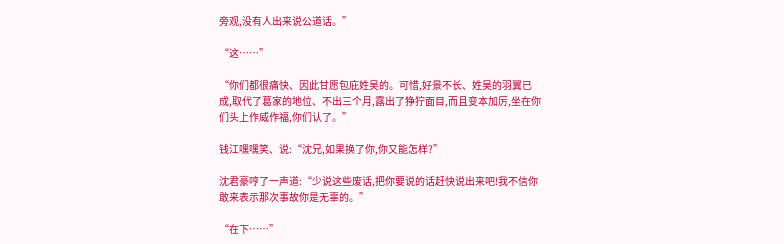旁观,没有人出来说公道话。”

“这……”

“你们都很痛快、因此甘愿包庇姓吴的。可惜,好景不长、姓吴的羽翼已成,取代了葛家的地位、不出三个月,露出了狰狞面目,而且变本加厉,坐在你们头上作威作福,你们认了。”

钱江嘿嘿笑、说:“沈兄,如果换了你,你又能怎样?”

沈君豪哼了一声道:“少说这些废话,把你要说的话赶快说出来吧!我不信你敢来表示那次事故你是无辜的。”

“在下……”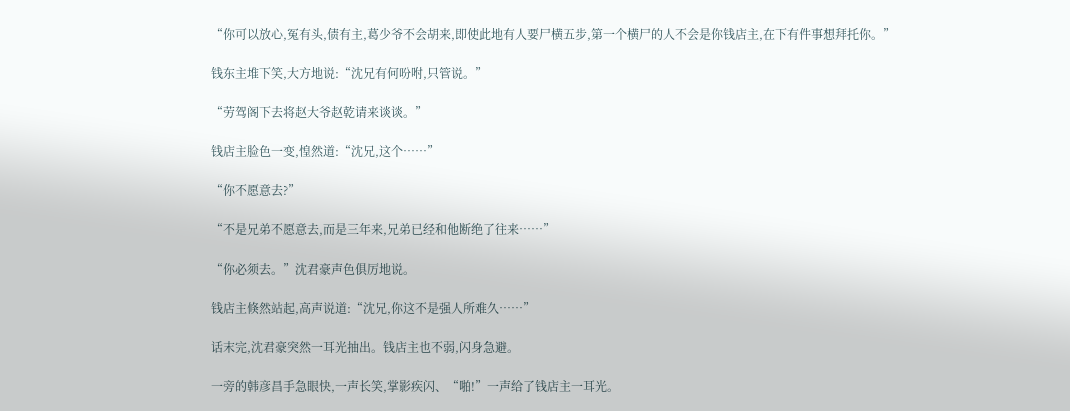“你可以放心,冤有头,债有主,葛少爷不会胡来,即使此地有人要尸横五步,第一个横尸的人不会是你钱店主,在下有件事想拜托你。”

钱东主堆下笑,大方地说:“沈兄有何吩咐,只管说。”

“劳驾阁下去将赵大爷赵乾请来谈谈。”

钱店主脸色一变,惶然道:“沈兄,这个……”

“你不愿意去?”

“不是兄弟不愿意去,而是三年来,兄弟已经和他断绝了往来……”

“你必须去。”沈君豪声色俱厉地说。

钱店主倏然站起,高声说道:“沈兄,你这不是强人所难久……”

话末完,沈君豪突然一耳光抽出。钱店主也不弱,闪身急避。

一旁的韩彦昌手急眼快,一声长笑,掌影疾闪、“啪!”一声给了钱店主一耳光。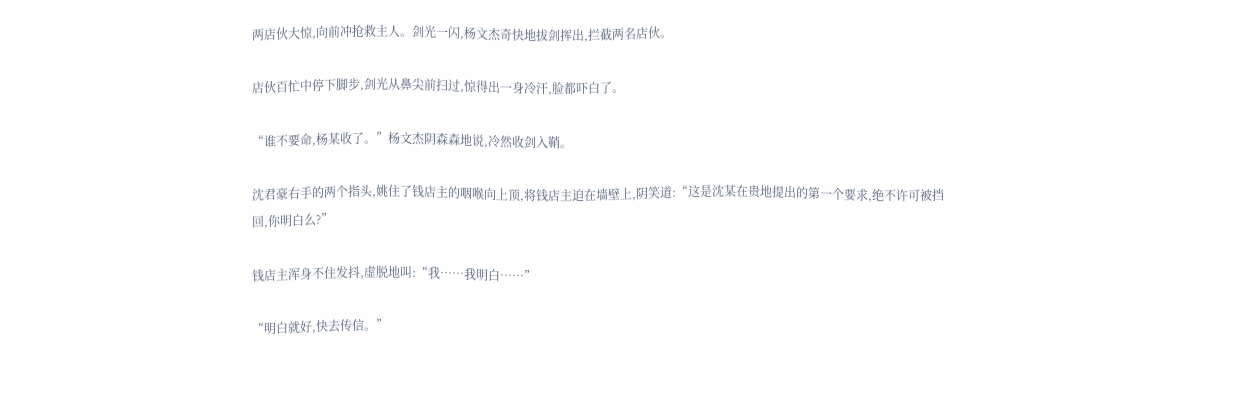两店伙大惊,向前冲抢救主人。剑光一闪,杨文杰奇快地拔剑挥出,拦截两名店伙。

店伙百忙中停下脚步,剑光从鼻尖前扫过,惊得出一身冷汗,脸都吓白了。

“谁不要命,杨某收了。”杨文杰阴森森地说,冷然收剑入鞘。

沈君豪右手的两个指头,姚住了钱店主的咽喉向上顶,将钱店主迫在墙壁上,阴笑道:“这是沈某在贵地提出的第一个要求,绝不许可被挡回,你明白么?”

钱店主浑身不住发抖,虚脱地叫:“我……我明白……”

“明白就好,快去传信。”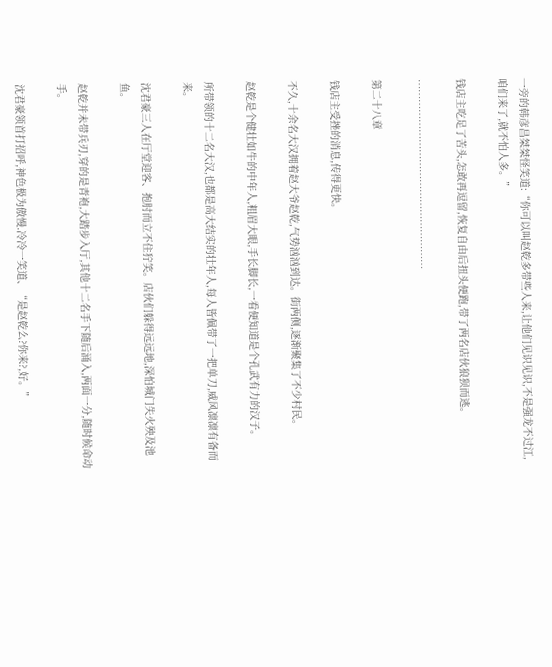一旁的韩彦昌桀桀怪笑道:“你可以叫赵乾多带些人来,让他们见识见识,不是强龙不过江,咱们来了,就不怕人多。”

钱店主吃足了苦头,怎敢再逗留,恢复自由后扭头便跑,带了两名店伙狼狈而逃。

…………………………………………………

第二十八章

钱店主受挫的消息,传得更快。

不久,十余名大汉拥着赵大爷赵乾,气势汹汹到达。街两侧,逐渐聚集了不少村民。

赵乾是个健壮如牛的中年人,粗眉大眼,手长脚长,一看便知道是个孔武有力的汉子。

所带领的十二名大汉,也都是高大结实的壮年人,每人皆佩带了一把单刀,威风凛凛有备而来。

沈君豪三人在厅堂迎客、抱肘而立不住狞笑。店伙们躲得远远地,深怕城门失火殃及池鱼。

赵乾并未带兵刃,穿的是青袍,大踏步入厅,其他十二名手下随后涌入,两面一分,随时候命动手。

沈君豪领首打招呼,神色极为傲慢.冷冷一笑道、“是赵乾么?你来?,好。”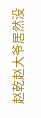赵乾赵大爷居然没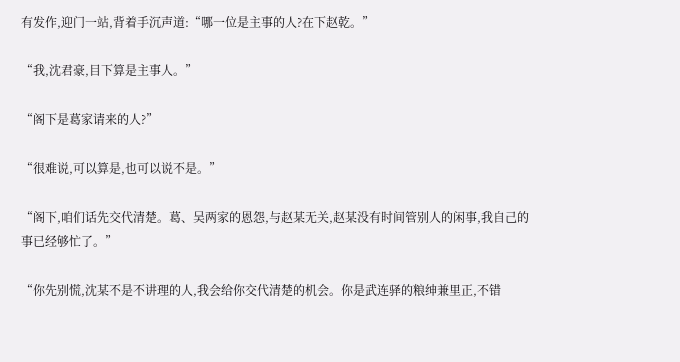有发作,迎门一站,背着手沉声道:“哪一位是主事的人?在下赵乾。”

“我,沈君豪,目下算是主事人。”

“阁下是葛家请来的人?”

“很难说,可以算是,也可以说不是。”

“阁下,咱们话先交代清楚。葛、吴两家的恩怨,与赵某无关,赵某没有时间管别人的闲事,我自己的事已经够忙了。”

“你先别慌,沈某不是不讲理的人,我会给你交代清楚的机会。你是武连驿的粮绅兼里正,不错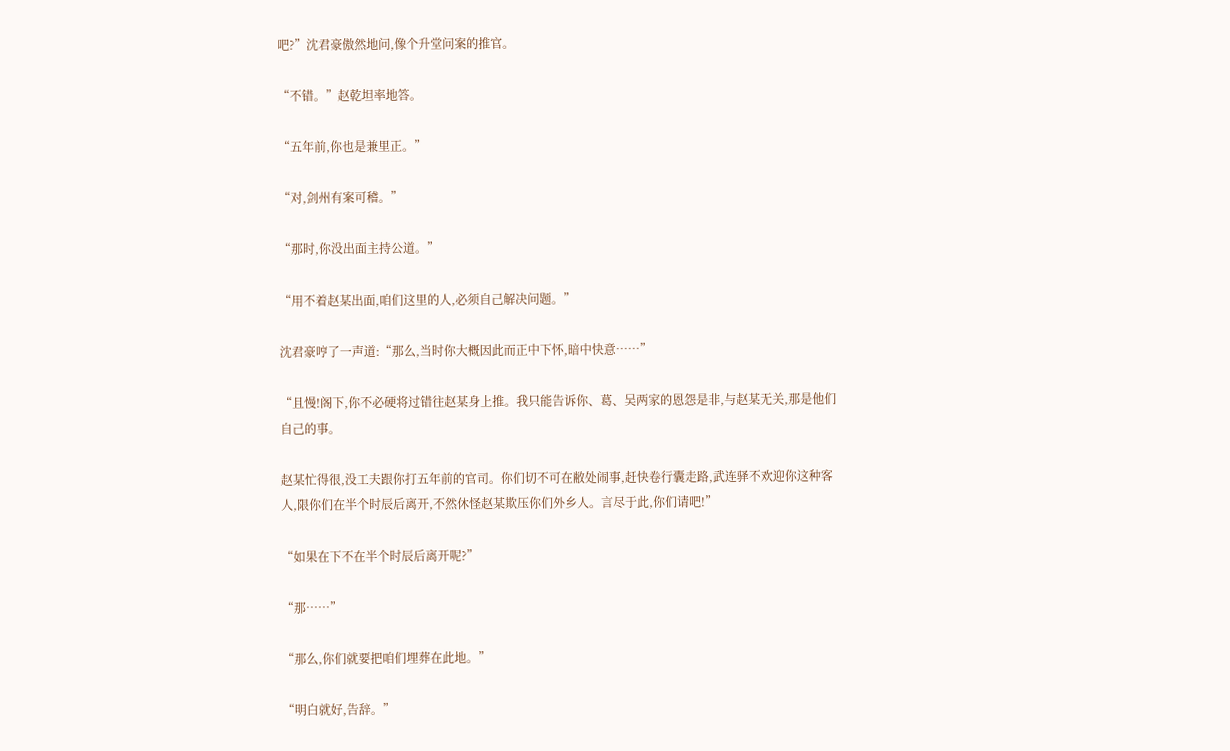吧?”沈君豪傲然地问,像个升堂问案的推官。

“不错。”赵乾坦率地答。

“五年前,你也是兼里正。”

“对,剑州有案可稽。”

“那时,你没出面主持公道。”

“用不着赵某出面,咱们这里的人,必须自己解决问题。”

沈君豪哼了一声道:“那么,当时你大概因此而正中下怀,暗中快意……”

“且慢!阁下,你不必硬将过错往赵某身上推。我只能告诉你、葛、吴两家的恩怨是非,与赵某无关,那是他们自己的事。

赵某忙得很,没工夫跟你打五年前的官司。你们切不可在敝处闹事,赶快卷行囊走路,武连驿不欢迎你这种客人,限你们在半个时辰后离开,不然休怪赵某欺压你们外乡人。言尽于此,你们请吧!”

“如果在下不在半个时辰后离开呢?”

“那……”

“那么,你们就要把咱们埋葬在此地。”

“明白就好,告辞。”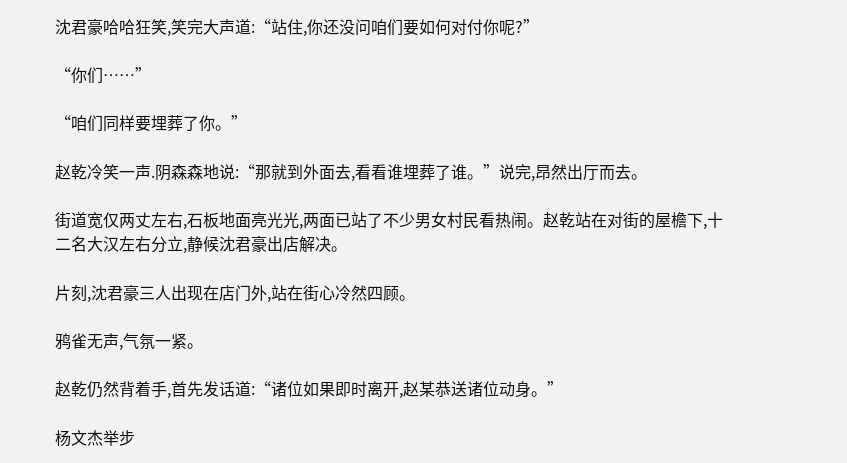沈君豪哈哈狂笑,笑完大声道:“站住,你还没问咱们要如何对付你呢?”

“你们……”

“咱们同样要埋葬了你。”

赵乾冷笑一声.阴森森地说:“那就到外面去,看看谁埋葬了谁。”说完,昂然出厅而去。

街道宽仅两丈左右,石板地面亮光光,两面已站了不少男女村民看热闹。赵乾站在对街的屋檐下,十二名大汉左右分立,静候沈君豪出店解决。

片刻,沈君豪三人出现在店门外,站在街心冷然四顾。

鸦雀无声,气氛一紧。

赵乾仍然背着手,首先发话道:“诸位如果即时离开,赵某恭送诸位动身。”

杨文杰举步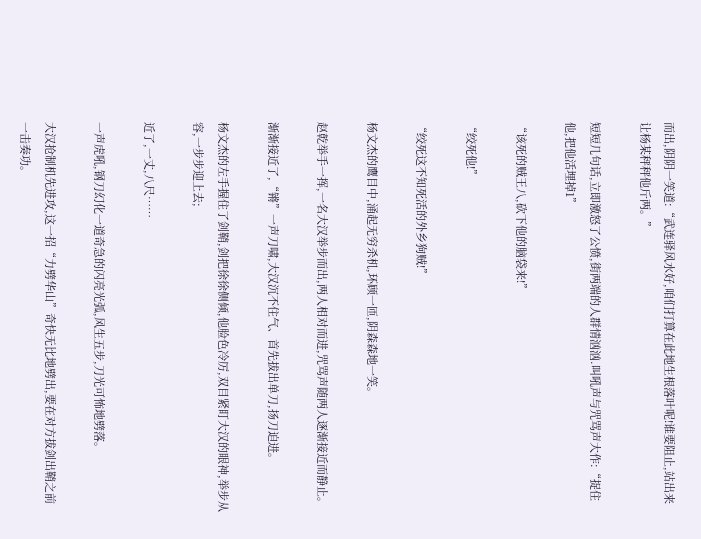而出,阴阴一笑道:“武连驿风水好,咱们打算在此地生根落叶呢!谁要阻止,站出来让杨某秤秤他斤两。”

短短几句话,立即激怒了公愤,街两端的人群情汹汹.叫吼声与咒骂声大作:“捉住他,把他活埋掉1”

“该死的贼王八,砍下他的脑袋来!”

“绞死他!”

“绞死这不知死活的外乡狗贼!”

杨文杰的鹰目中,涌起无穷杀机,环顾一匝,阴森森地一笑。

赵乾举手一挥,一名大汉举步而出,两人相对而进,咒骂声随两人逐渐接近而静止。

渐渐接近了,“锵”一声刀啸,大汉沉不住气、首先拔出单刀,扬刀迫进。

杨文杰的左手握住了剑鞘,剑把徐徐侧倾,他脸色冷厉,双目紧盯大汉的眼神,举步从容,一步步迎上去;

近了,一丈,八尺……

一声虎吼,钢刀幻化一道奇急的闪亮光弧,风生五步,刀光可怖地劈落。

大汉抢制机先进攻,这一招“力劈华山”奇快无比地劈出,要在对方拔剑出鞘之前一击奏功。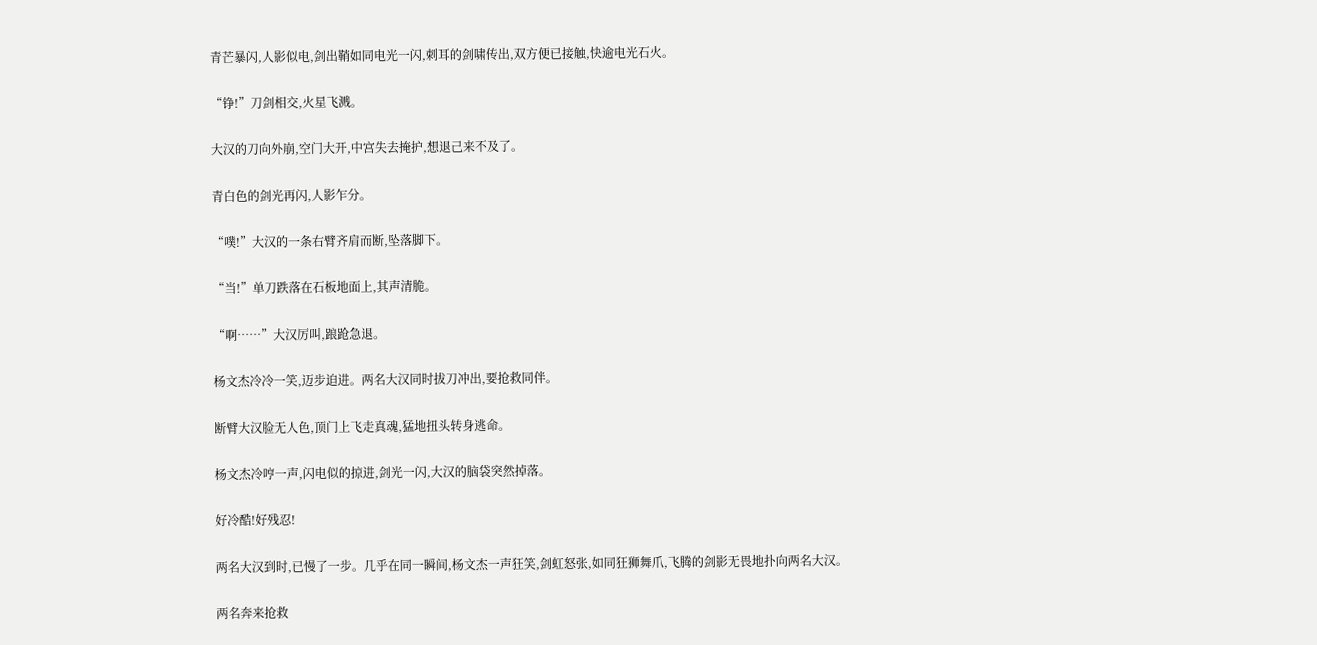青芒暴闪,人影似电,剑出鞘如同电光一闪,刺耳的剑啸传出,双方便已接触,快逾电光石火。

“铮!”刀剑相交,火星飞溅。

大汉的刀向外崩,空门大开,中宫失去掩护,想退己来不及了。

青白色的剑光再闪,人影乍分。

“噗!”大汉的一条右臂齐肩而断,坠落脚下。

“当!”单刀跌落在石板地面上,其声清脆。

“啊……”大汉厉叫,踉跄急退。

杨文杰冷冷一笑,迈步迫进。两名大汉同时拔刀冲出,要抢救同伴。

断臂大汉脸无人色,顶门上飞走真魂,猛地扭头转身逃命。

杨文杰冷哼一声,闪电似的掠进,剑光一闪,大汉的脑袋突然掉落。

好冷酷!好残忍!

两名大汉到时,已慢了一步。几乎在同一瞬间,杨文杰一声狂笑,剑虹怒张,如同狂狮舞爪,飞腾的剑影无畏地扑向两名大汉。

两名奔来抢救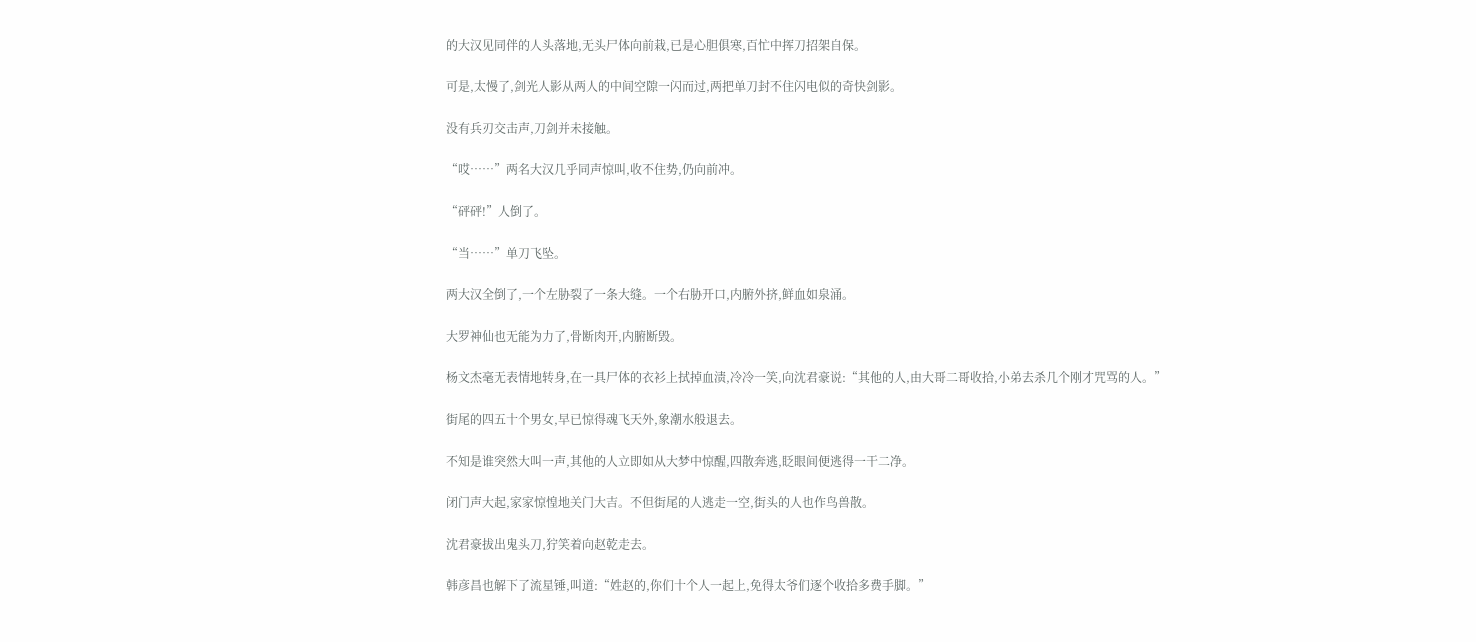的大汉见同伴的人头落地,无头尸体向前栽,已是心胆俱寒,百忙中挥刀招架自保。

可是,太慢了,剑光人影从两人的中间空隙一闪而过,两把单刀封不住闪电似的奇快剑影。

没有兵刃交击声,刀剑并未接触。

“哎……”两名大汉几乎同声惊叫,收不住势,仍向前冲。

“砰砰!”人倒了。

“当……”单刀飞坠。

两大汉全倒了,一个左胁裂了一条大缝。一个右胁开口,内腑外挤,鲜血如泉涌。

大罗神仙也无能为力了,骨断肉开,内腑断毁。

杨文杰毫无表情地转身,在一具尸体的衣衫上拭掉血渍,冷冷一笑,向沈君豪说:“其他的人,由大哥二哥收拾,小弟去杀几个刚才咒骂的人。”

街尾的四五十个男女,早已惊得魂飞天外,象潮水般退去。

不知是谁突然大叫一声,其他的人立即如从大梦中惊醒,四散奔逃,眨眼间便逃得一干二净。

闭门声大起,家家惊惶地关门大吉。不但街尾的人逃走一空,街头的人也作鸟兽散。

沈君豪拔出鬼头刀,狞笑着向赵乾走去。

韩彦昌也解下了流星锤,叫道:“姓赵的,你们十个人一起上,免得太爷们逐个收拾多费手脚。”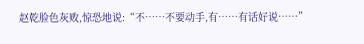赵乾脸色灰败,惊恐地说:“不……不要动手,有……有话好说……”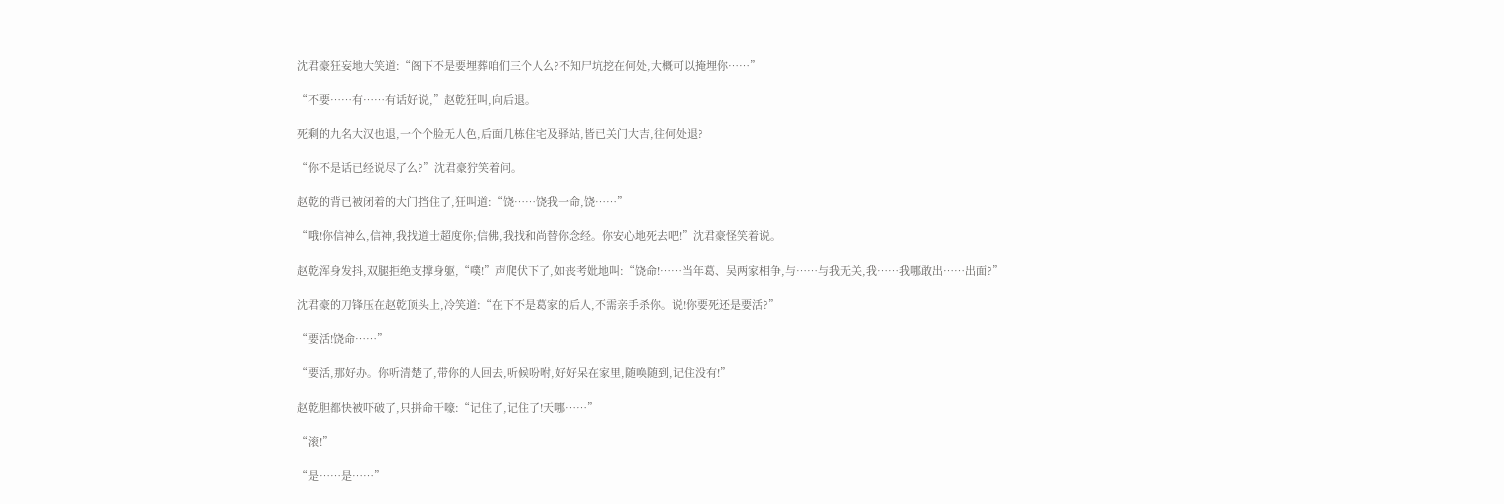沈君豪狂妄地大笑道:“阁下不是要埋葬咱们三个人么?不知尸坑挖在何处,大概可以掩埋你……”

“不要……有……有话好说,”赵乾狂叫,向后退。

死剩的九名大汉也退,一个个脸无人色,后面几栋住宅及驿站,皆已关门大吉,往何处退?

“你不是话已经说尽了么?”沈君豪狞笑着问。

赵乾的背已被闭着的大门挡住了,狂叫道:“饶……饶我一命,饶……”

“哦!你信神么,信神,我找道士超度你;信佛,我找和尚替你念经。你安心地死去吧!”沈君豪怪笑着说。

赵乾浑身发抖,双腿拒绝支撑身躯,“噗!”声爬伏下了,如丧考妣地叫:“饶命!……当年葛、吴两家相争,与……与我无关,我……我哪敢出……出面?”

沈君豪的刀锋压在赵乾顶头上,冷笑道:“在下不是葛家的后人,不需亲手杀你。说!你要死还是要活?”

“要活!饶命……”

“要活,那好办。你听清楚了,带你的人回去,听候吩咐,好好呆在家里,随唤随到,记住没有!”

赵乾胆都快被吓破了,只拼命干嚎:“记住了,记住了!天哪……”

“滚!”

“是……是……”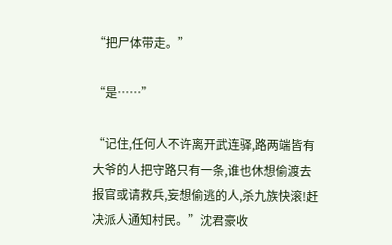“把尸体带走。”

“是……”

“记住,任何人不许离开武连驿,路两端皆有大爷的人把守路只有一条,谁也休想偷渡去报官或请救兵,妄想偷逃的人,杀九族快滚!赶决派人通知村民。”沈君豪收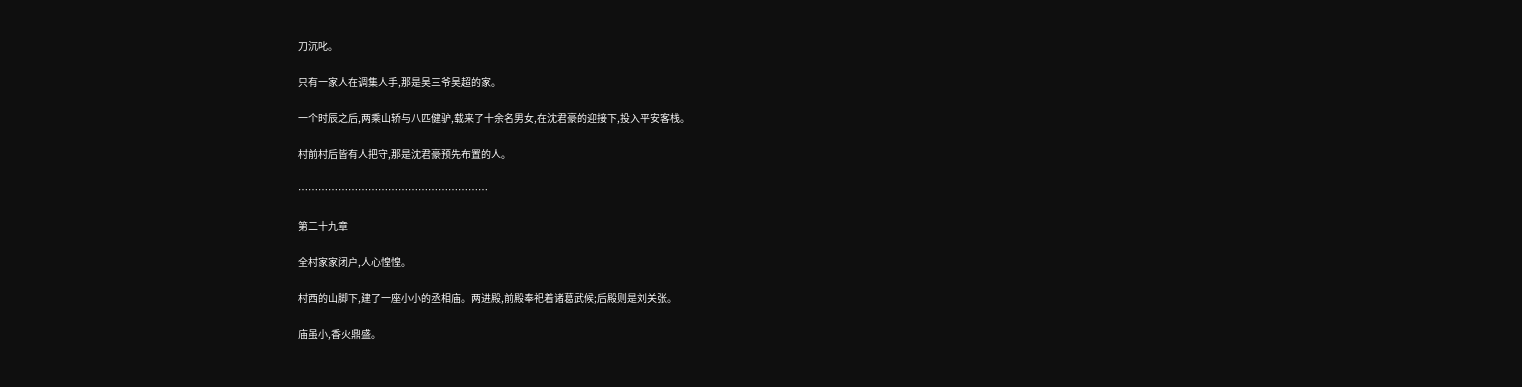刀沉叱。

只有一家人在调集人手,那是吴三爷吴超的家。

一个时辰之后,两乘山轿与八匹健驴,载来了十余名男女,在沈君豪的迎接下,投入平安客栈。

村前村后皆有人把守,那是沈君豪预先布置的人。

…………………………………………………

第二十九章

全村家家闭户,人心惶惶。

村西的山脚下,建了一座小小的丞相庙。两进殿,前殿奉祀着诸葛武候;后殿则是刘关张。

庙虽小,香火鼎盛。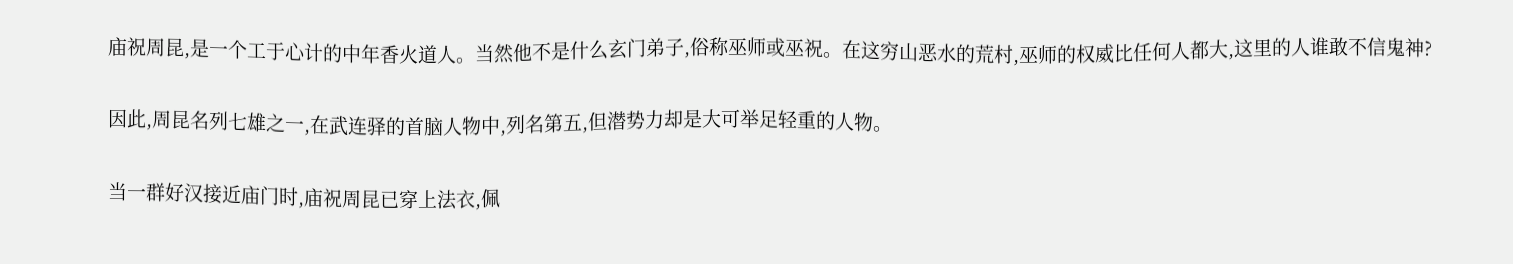庙祝周昆,是一个工于心计的中年香火道人。当然他不是什么玄门弟子,俗称巫师或巫祝。在这穷山恶水的荒村,巫师的权威比任何人都大,这里的人谁敢不信鬼神?

因此,周昆名列七雄之一,在武连驿的首脑人物中,列名第五,但潜势力却是大可举足轻重的人物。

当一群好汉接近庙门时,庙祝周昆已穿上法衣,佩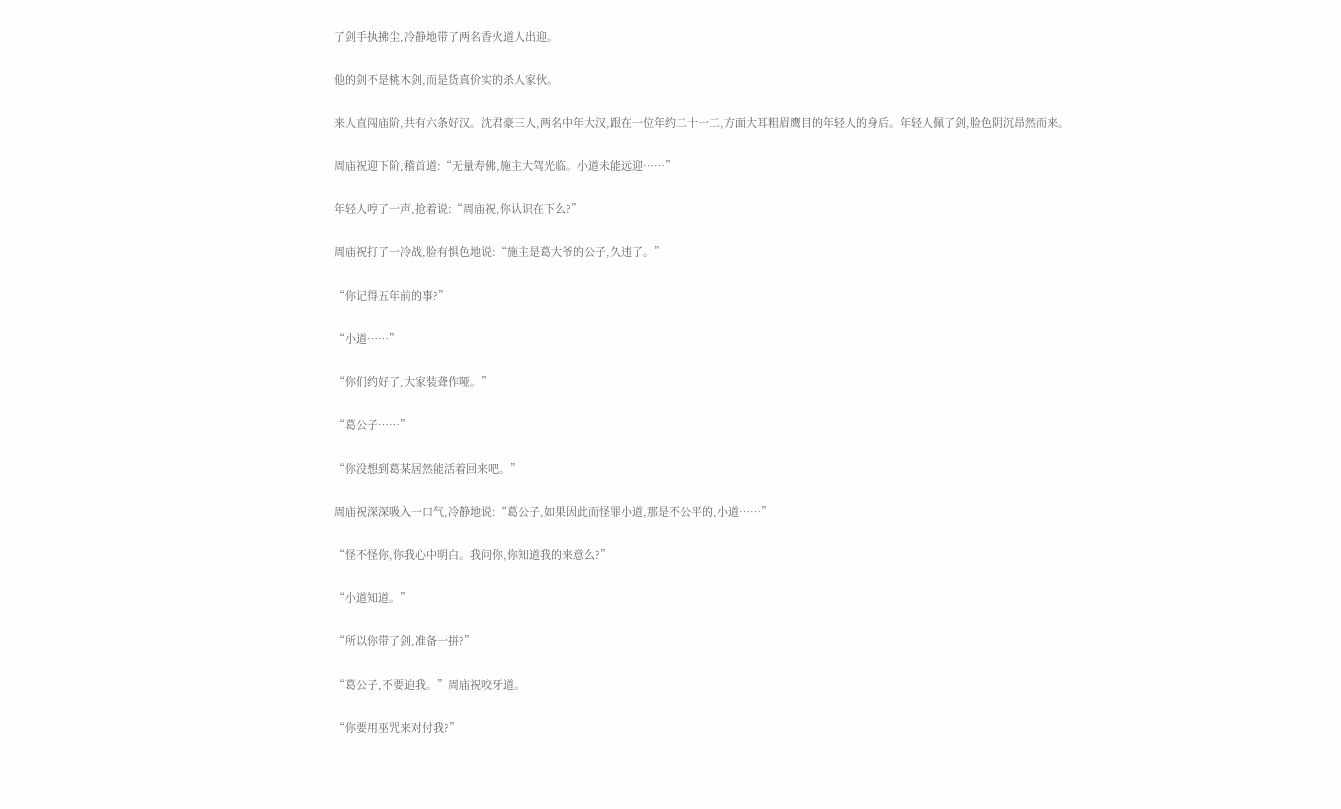了剑手执拂尘,冷静地带了两名香火道人出迎。

他的剑不是桃木剑,而是货真价实的杀人家伙。

来人直闯庙阶,共有六条好汉。沈君豪三人,两名中年大汉,跟在一位年约二十一二,方面大耳粗眉鹰目的年轻人的身后。年轻人佩了剑,脸色阴沉昂然而来。

周庙祝迎下阶,稽首道:“无量寿佛,施主大驾光临。小道未能远迎……”

年轻人哼了一声,抢着说:“周庙祝,你认识在下么?”

周庙祝打了一冷战,脸有惧色地说:“施主是葛大爷的公子,久违了。”

“你记得五年前的事?”

“小道……”

“你们约好了,大家装聋作哑。”

“葛公子……”

“你没想到葛某居然能活着回来吧。”

周庙祝深深吸入一口气,冷静地说:“葛公子,如果因此而怪罪小道,那是不公平的,小道……”

“怪不怪你,你我心中明白。我问你,你知道我的来意么?”

“小道知道。”

“所以你带了剑,准备一拼?”

“葛公子,不要迫我。”周庙祝咬牙道。

“你要用巫咒来对付我?”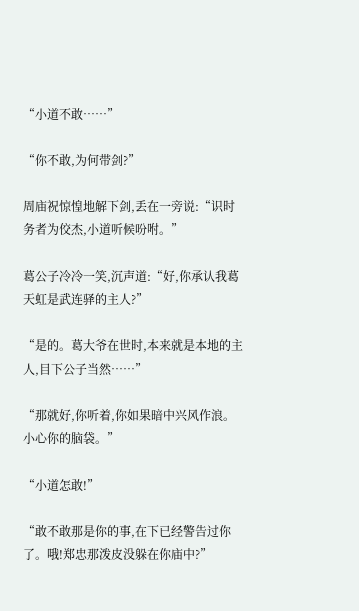“小道不敢……”

“你不敢,为何带剑?”

周庙祝惊惶地解下剑,丢在一旁说:“识时务者为佼杰,小道听候吩咐。”

葛公子冷冷一笑,沉声道:“好,你承认我葛天虹是武连驿的主人?”

“是的。葛大爷在世时,本来就是本地的主人,目下公子当然……”

“那就好,你听着,你如果暗中兴风作浪。小心你的脑袋。”

“小道怎敢!”

“敢不敢那是你的事,在下已经警告过你了。哦!郑忠那泼皮没躲在你庙中?”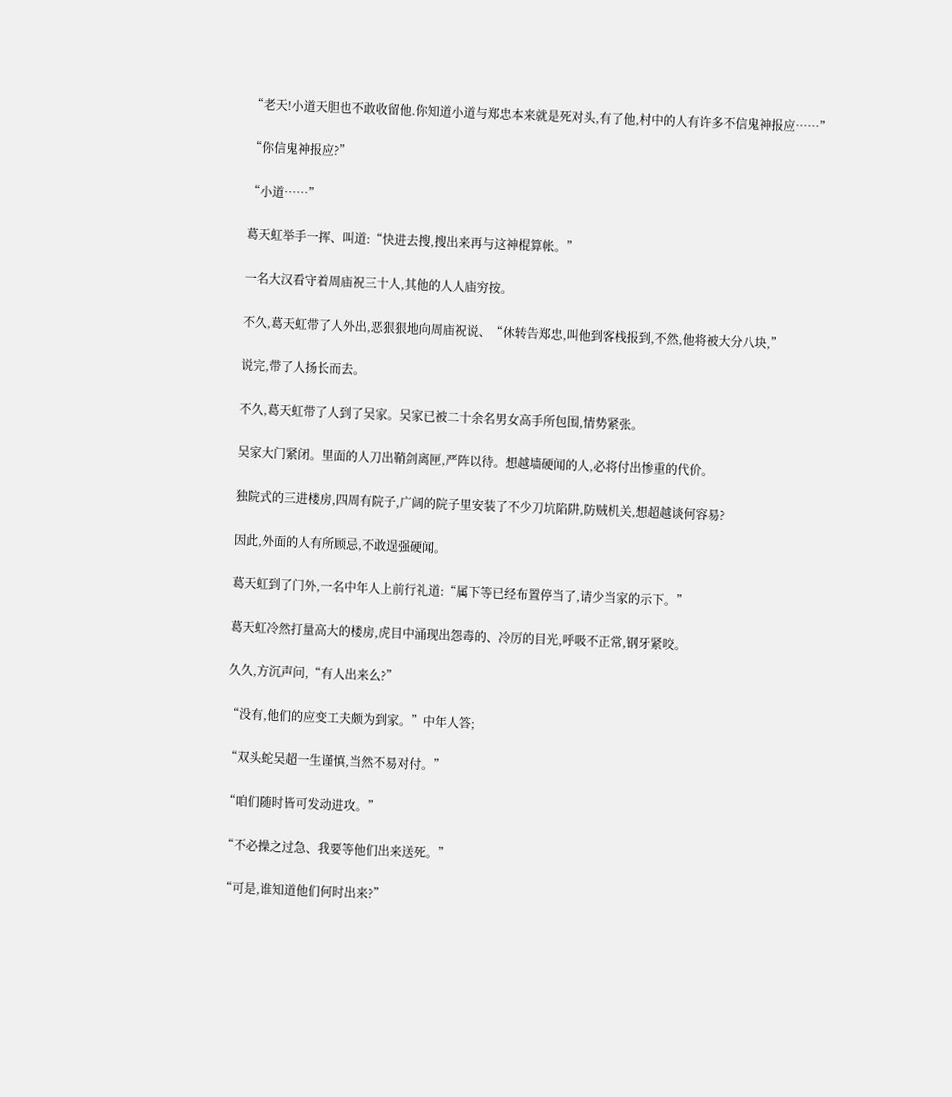“老天!小道天胆也不敢收留他.你知道小道与郑忠本来就是死对头,有了他,村中的人有许多不信鬼神报应……”

“你信鬼神报应?”

“小道……”

葛天虹举手一挥、叫道:“快进去搜,搜出来再与这神棍算帐。”

一名大汉看守着周庙祝三十人,其他的人人庙穷按。

不久,葛天虹带了人外出,恶狠狠地向周庙祝说、“休转告郑忠,叫他到客栈报到,不然,他将被大分八块,”

说完,带了人扬长而去。

不久,葛天虹带了人到了吴家。吴家已被二十余名男女高手所包围,情势紧张。

吴家大门紧闭。里面的人刀出鞘剑离匣,严阵以待。想越墙硬闻的人,必将付出惨重的代价。

独院式的三进楼房,四周有院子,广阔的院子里安装了不少刀坑陷阱,防贼机关,想超越谈何容易?

因此,外面的人有所顾忌,不敢逞强硬闻。

葛天虹到了门外,一名中年人上前行礼道:“属下等已经布置停当了,请少当家的示下。”

葛天虹冷然打量高大的楼房,虎目中涌现出怨毒的、冷厉的目光,呼吸不正常,钢牙紧咬。

久久,方沉声问,“有人出来么?”

“没有,他们的应变工夫颇为到家。”中年人答;

“双头蛇吴超一生谨慎,当然不易对付。”

“咱们随时皆可发动进攻。”

“不必操之过急、我要等他们出来送死。”

“可是,谁知道他们何时出来?”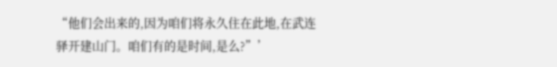“他们会出来的,因为咱们将永久住在此地,在武连驿开建山门。咱们有的是时间,是么?”’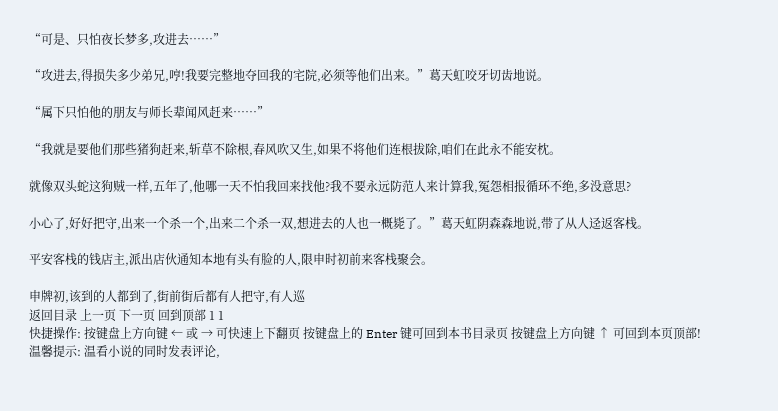“可是、只怕夜长梦多,攻进去……”

“攻进去,得损失多少弟兄,哼!我要完整地夺回我的宅院,必须等他们出来。”葛天虹咬牙切齿地说。

“属下只怕他的朋友与师长辈闻风赶来……”

“我就是要他们那些猪狗赶来,斩草不除根,春风吹又生,如果不将他们连根拔除,咱们在此永不能安枕。

就像双头蛇这狗贼一样,五年了,他哪一天不怕我回来找他?我不要永远防范人来计算我,冤怨相报循环不绝,多没意思?

小心了,好好把守,出来一个杀一个,出来二个杀一双,想进去的人也一概毙了。”葛天虹阴森森地说,带了从人迳返客栈。

平安客栈的钱店主,派出店伙通知本地有头有脸的人,限申时初前来客栈聚会。

申牌初,该到的人都到了,街前街后都有人把守,有人巡
返回目录 上一页 下一页 回到顶部 1 1
快捷操作: 按键盘上方向键 ← 或 → 可快速上下翻页 按键盘上的 Enter 键可回到本书目录页 按键盘上方向键 ↑ 可回到本页顶部!
温馨提示: 温看小说的同时发表评论,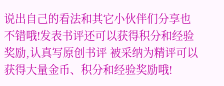说出自己的看法和其它小伙伴们分享也不错哦!发表书评还可以获得积分和经验奖励,认真写原创书评 被采纳为精评可以获得大量金币、积分和经验奖励哦!